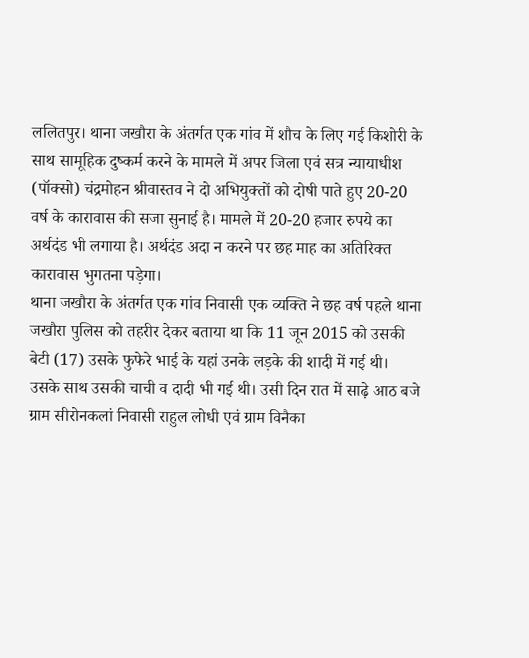ललितपुर। थाना जखौरा के अंतर्गत एक गांव में शौच के लिए गई किशोरी के साथ सामूहिक दुष्कर्म करने के मामले में अपर जिला एवं सत्र न्यायाधीश (पॉक्सो) चंद्रमोहन श्रीवास्तव ने दो अभियुक्तों को दोषी पाते हुए 20-20 वर्ष के कारावास की सजा सुनाई है। मामले में 20-20 हजार रुपये का अर्थदंड भी लगाया है। अर्थदंड अदा न करने पर छह माह का अतिरिक्त कारावास भुगतना पड़ेगा।
थाना जखौरा के अंतर्गत एक गांव निवासी एक व्यक्ति ने छह वर्ष पहले थाना जखौरा पुलिस को तहरीर देकर बताया था कि 11 जून 2015 को उसकी बेटी (17) उसके फुफेरे भाई के यहां उनके लड़के की शादी में गई थी। उसके साथ उसकी चाची व दादी भी गई थी। उसी दिन रात में साढ़े आठ बजे ग्राम सीरोनकलां निवासी राहुल लोधी एवं ग्राम विनैका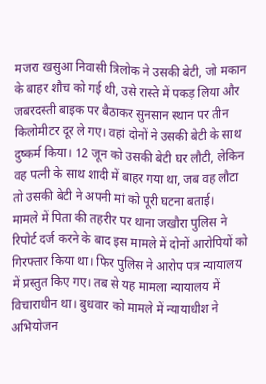मजरा खसुआ निवासी त्रिलोक ने उसकी बेटी, जो मकान के बाहर शौच को गई थी, उसे रास्ते में पकड़ लिया और जबरदस्ती बाइक पर बैठाकर सुनसान स्थान पर तीन किलोमीटर दूर ले गए। वहां दोनों ने उसकी बेटी के साथ दुष्कर्म किया। 12 जून को उसकी बेटी घर लौटी, लेकिन वह पत्नी के साथ शादी में बाहर गया था, जब वह लौटा तो उसकी बेटी ने अपनी मां को पूरी घटना बताई।
मामले में पिता की तहरीर पर थाना जखौरा पुलिस ने रिपोर्ट दर्ज करने के बाद इस मामले में दोनों आरोपियों को गिरफ्तार किया था। फिर पुलिस ने आरोप पत्र न्यायालय में प्रस्तुत किए गए। तब से यह मामला न्यायालय में विचाराधीन था। बुधवार को मामले में न्यायाधीश ने अभियोजन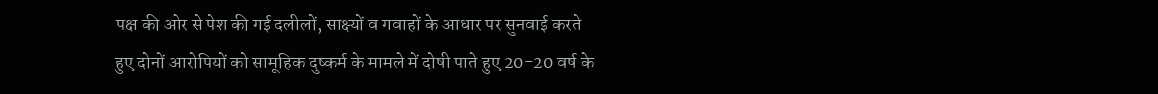पक्ष की ओर से पेश की गई दलीलों, साक्ष्यों व गवाहों के आधार पर सुनवाई करते हुए दोनों आरोपियों को सामूहिक दुष्कर्म के मामले में दोषी पाते हुए 20-20 वर्ष के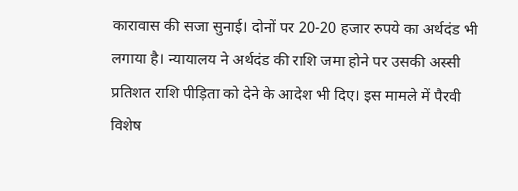कारावास की सजा सुनाई। दोनों पर 20-20 हजार रुपये का अर्थदंड भी लगाया है। न्यायालय ने अर्थदंड की राशि जमा होने पर उसकी अस्सी प्रतिशत राशि पीड़िता को देने के आदेश भी दिए। इस मामले में पैरवी विशेष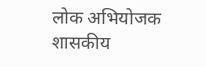लोक अभियोजक शासकीय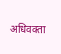अधिवक्ता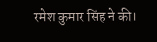रमेश कुमार सिंह ने की।